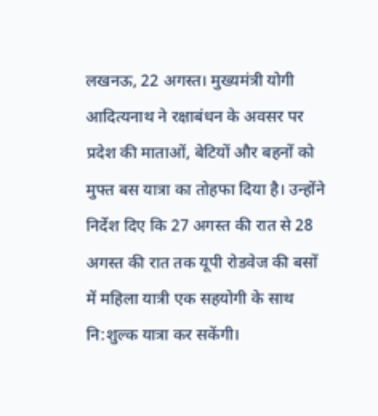लखनऊ, 22 अगस्त। मुख्यमंत्री योगी आदित्यनाथ ने रक्षाबंधन के अवसर पर प्रदेश की माताओं, बेटियों और बहनों को मुफ्त बस यात्रा का तोहफा दिया है। उन्होंने निर्देश दिए कि 27 अगस्त की रात से 28 अगस्त की रात तक यूपी रोडवेज की बसों में महिला यात्री एक सहयोगी के साथ नि:शुल्क यात्रा कर सकेंगी।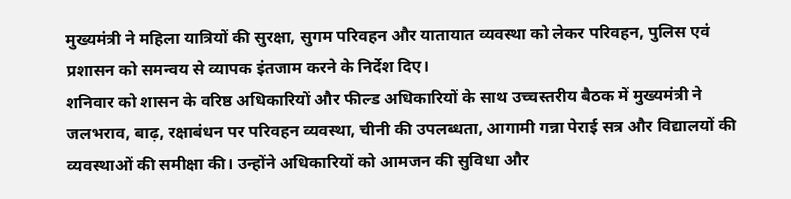मुख्यमंत्री ने महिला यात्रियों की सुरक्षा, सुगम परिवहन और यातायात व्यवस्था को लेकर परिवहन, पुलिस एवं प्रशासन को समन्वय से व्यापक इंतजाम करने के निर्देश दिए।
शनिवार को शासन के वरिष्ठ अधिकारियों और फील्ड अधिकारियों के साथ उच्चस्तरीय बैठक में मुख्यमंत्री ने जलभराव, बाढ़, रक्षाबंधन पर परिवहन व्यवस्था, चीनी की उपलब्धता, आगामी गन्ना पेराई सत्र और विद्यालयों की व्यवस्थाओं की समीक्षा की। उन्होंने अधिकारियों को आमजन की सुविधा और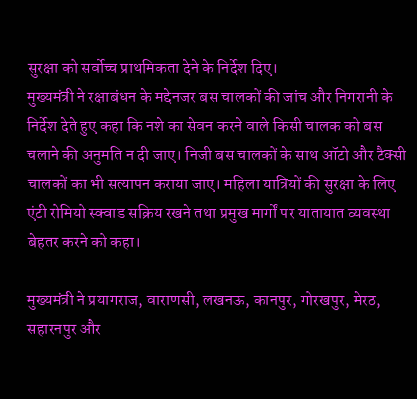सुरक्षा को सर्वोच्च प्राथमिकता देने के निर्देश दिए।
मुख्यमंत्री ने रक्षाबंधन के मद्देनजर बस चालकों की जांच और निगरानी के निर्देश देते हुए कहा कि नशे का सेवन करने वाले किसी चालक को बस चलाने की अनुमति न दी जाए। निजी बस चालकों के साथ ऑटो और टैक्सी चालकों का भी सत्यापन कराया जाए। महिला यात्रियों की सुरक्षा के लिए एंटी रोमियो स्क्वाड सक्रिय रखने तथा प्रमुख मार्गों पर यातायात व्यवस्था बेहतर करने को कहा।

मुख्यमंत्री ने प्रयागराज, वाराणसी, लखनऊ, कानपुर, गोरखपुर, मेरठ, सहारनपुर और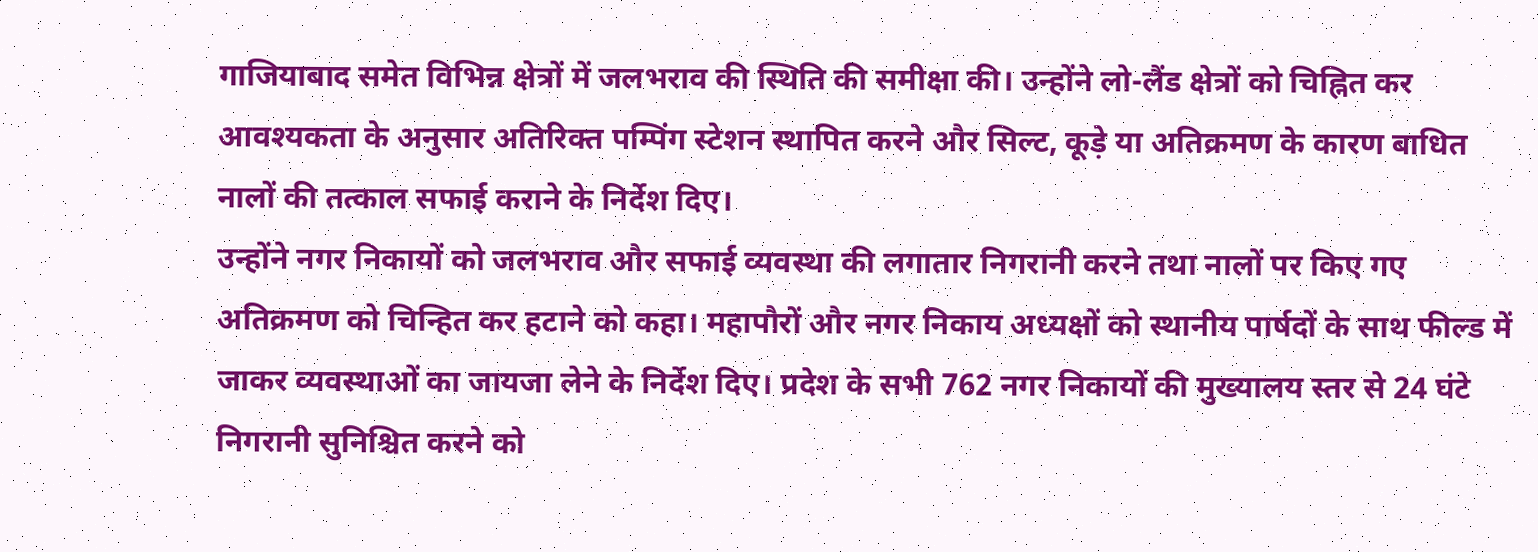गाजियाबाद समेत विभिन्न क्षेत्रों में जलभराव की स्थिति की समीक्षा की। उन्होंने लो-लैंड क्षेत्रों को चिह्नित कर आवश्यकता के अनुसार अतिरिक्त पम्पिंग स्टेशन स्थापित करने और सिल्ट, कूड़े या अतिक्रमण के कारण बाधित नालों की तत्काल सफाई कराने के निर्देश दिए।
उन्होंने नगर निकायों को जलभराव और सफाई व्यवस्था की लगातार निगरानी करने तथा नालों पर किए गए अतिक्रमण को चिन्हित कर हटाने को कहा। महापौरों और नगर निकाय अध्यक्षों को स्थानीय पार्षदों के साथ फील्ड में जाकर व्यवस्थाओं का जायजा लेने के निर्देश दिए। प्रदेश के सभी 762 नगर निकायों की मुख्यालय स्तर से 24 घंटे निगरानी सुनिश्चित करने को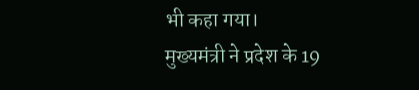भी कहा गया।
मुख्यमंत्री ने प्रदेश के 19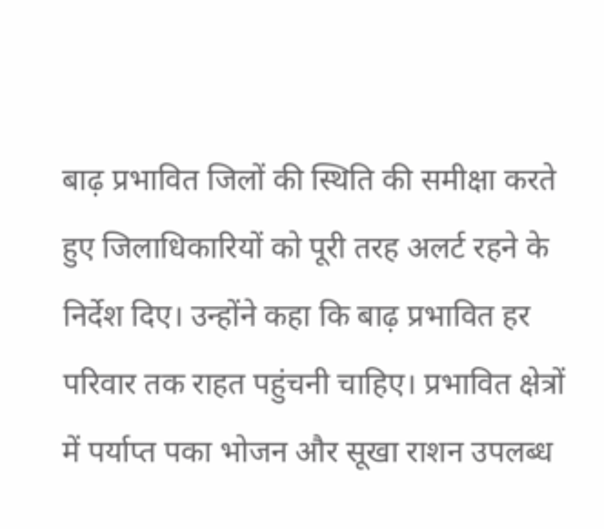बाढ़ प्रभावित जिलों की स्थिति की समीक्षा करते हुए जिलाधिकारियों को पूरी तरह अलर्ट रहने के निर्देश दिए। उन्होंने कहा कि बाढ़ प्रभावित हर परिवार तक राहत पहुंचनी चाहिए। प्रभावित क्षेत्रों में पर्याप्त पका भोजन और सूखा राशन उपलब्ध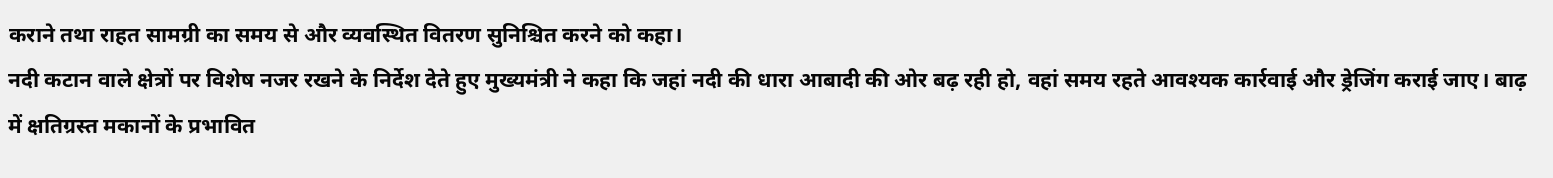कराने तथा राहत सामग्री का समय से और व्यवस्थित वितरण सुनिश्चित करने को कहा।
नदी कटान वाले क्षेत्रों पर विशेष नजर रखने के निर्देश देते हुए मुख्यमंत्री ने कहा कि जहां नदी की धारा आबादी की ओर बढ़ रही हो, वहां समय रहते आवश्यक कार्रवाई और ड्रेजिंग कराई जाए। बाढ़ में क्षतिग्रस्त मकानों के प्रभावित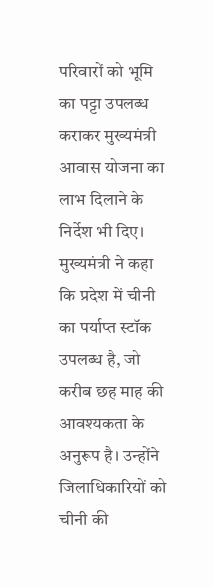परिवारों को भूमि का पट्टा उपलब्ध कराकर मुख्यमंत्री आवास योजना का लाभ दिलाने के निर्देश भी दिए।
मुख्यमंत्री ने कहा कि प्रदेश में चीनी का पर्याप्त स्टॉक उपलब्ध है, जो करीब छह माह की आवश्यकता के अनुरूप है। उन्होंने जिलाधिकारियों को चीनी की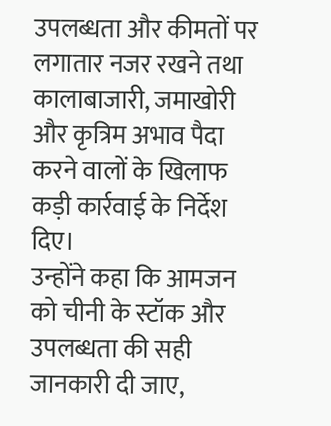उपलब्धता और कीमतों पर लगातार नजर रखने तथा कालाबाजारी, जमाखोरी और कृत्रिम अभाव पैदा करने वालों के खिलाफ कड़ी कार्रवाई के निर्देश दिए।
उन्होंने कहा कि आमजन को चीनी के स्टॉक और उपलब्धता की सही जानकारी दी जाए,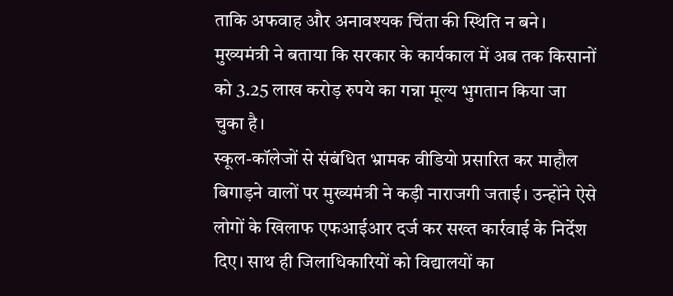ताकि अफवाह और अनावश्यक चिंता की स्थिति न बने। मुख्यमंत्री ने बताया कि सरकार के कार्यकाल में अब तक किसानों को 3.25 लाख करोड़ रुपये का गन्ना मूल्य भुगतान किया जा चुका है।
स्कूल-कॉलेजों से संबंधित भ्रामक वीडियो प्रसारित कर माहौल बिगाड़ने वालों पर मुख्यमंत्री ने कड़ी नाराजगी जताई। उन्होंने ऐसे लोगों के खिलाफ एफआईआर दर्ज कर सख्त कार्रवाई के निर्देश दिए। साथ ही जिलाधिकारियों को विद्यालयों का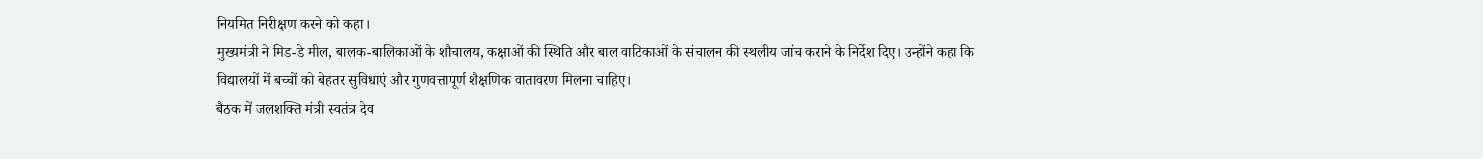नियमित निरीक्षण करने को कहा।
मुख्यमंत्री ने मिड-डे मील, बालक-बालिकाओं के शौचालय, कक्षाओं की स्थिति और बाल वाटिकाओं के संचालन की स्थलीय जांच कराने के निर्देश दिए। उन्होंने कहा कि विद्यालयों में बच्चों को बेहतर सुविधाएं और गुणवत्तापूर्ण शैक्षणिक वातावरण मिलना चाहिए।
बैठक में जलशक्ति मंत्री स्वतंत्र देव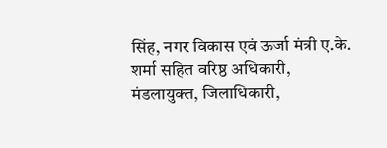सिंह, नगर विकास एवं ऊर्जा मंत्री ए.के. शर्मा सहित वरिष्ठ अधिकारी, मंडलायुक्त, जिलाधिकारी,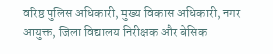वरिष्ठ पुलिस अधिकारी, मुख्य विकास अधिकारी, नगर आयुक्त, जिला विद्यालय निरीक्षक और बेसिक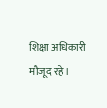शिक्षा अधिकारी मौजूद रहे।